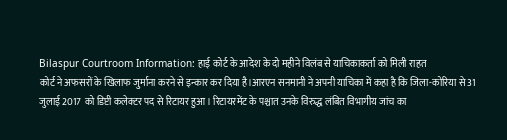Bilaspur Courtroom Information: हाई कोर्ट के आदेश के दो महीने विलंब से याचिकाकर्ता को मिली राहत
कोर्ट ने अफसरों के खिलाफ जुर्माना करने से इन्कार कर दिया है।आरएन सनमानी ने अपनी याचिका में कहा है कि जिला-कोरिया से 31 जुलाई 2017 को डिप्टी कलेक्टर पद से रिटायर हुआ। रिटायरमेंट के पश्चात उनके विरुद्ध लंबित विभागीय जांच का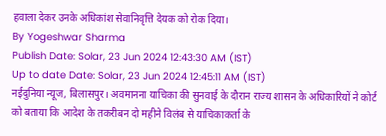हवाला देकर उनके अधिकांश सेवानिवृत्ति देयक को रोक दिया।
By Yogeshwar Sharma
Publish Date: Solar, 23 Jun 2024 12:43:30 AM (IST)
Up to date Date: Solar, 23 Jun 2024 12:45:11 AM (IST)
नईदुनिया न्यूज, बिलासपुर। अवमानना याचिका की सुनवाई के दौरान राज्य शासन के अधिकारियों ने कोर्ट को बताया कि आदेश के तकरीबन दो महीने विलंब से याचिकाकर्ता के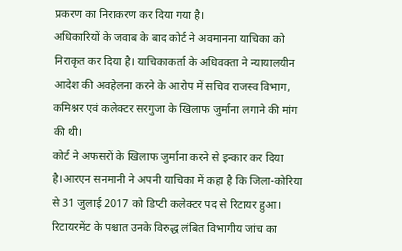प्रकरण का निराकरण कर दिया गया है।
अधिकारियों के जवाब के बाद कोर्ट ने अवमानना याचिका को निराकृत कर दिया है। याचिकाकर्ता के अधिवक्ता ने न्यायालयीन आदेश की अवहेलना करने के आरोप में सचिव राजस्व विभाग, कमिश्नर एवं कलेक्टर सरगुजा के खिलाफ जुर्माना लगाने की मांग की थी।
कोर्ट ने अफसरों के खिलाफ जुर्माना करने से इन्कार कर दिया है।आरएन सनमानी ने अपनी याचिका में कहा है कि जिला-कोरिया से 31 जुलाई 2017 को डिप्टी कलेक्टर पद से रिटायर हुआ। रिटायरमेंट के पश्चात उनके विरुद्ध लंबित विभागीय जांच का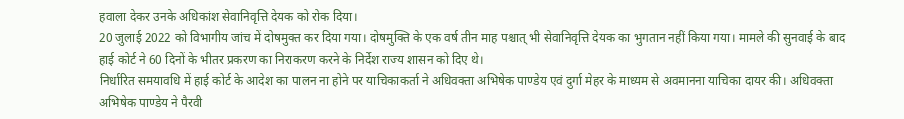हवाला देकर उनके अधिकांश सेवानिवृत्ति देयक को रोक दिया।
20 जुलाई 2022 को विभागीय जांच में दोषमुक्त कर दिया गया। दोषमुक्ति के एक वर्ष तीन माह पश्चात् भी सेवानिवृत्ति देयक का भुगतान नहीं किया गया। मामले की सुनवाई के बाद हाई कोर्ट ने 60 दिनों के भीतर प्रकरण का निराकरण करने के निर्देश राज्य शासन को दिए थे।
निर्धारित समयावधि में हाई कोर्ट के आदेश का पालन ना होने पर याचिकाकर्ता ने अधिवक्ता अभिषेक पाण्डेय एवं दुर्गा मेहर के माध्यम से अवमानना याचिका दायर की। अधिवक्ता अभिषेक पाण्डेय ने पैरवी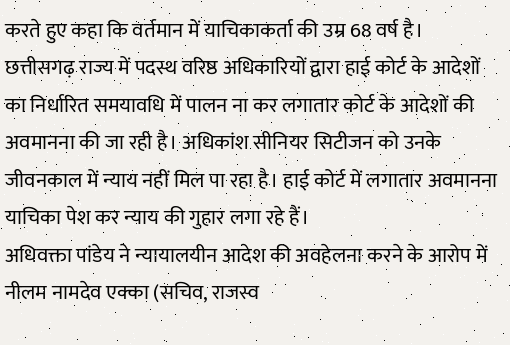करते हुए कहा कि वर्तमान में याचिकाकर्ता की उम्र 68 वर्ष है।
छत्तीसगढ़ राज्य में पदस्थ वरिष्ठ अधिकारियों द्वारा हाई कोर्ट के आदेशों का निर्धारित समयावधि में पालन ना कर लगातार कोर्ट के आदेशों की अवमानना की जा रही है। अधिकांश सीनियर सिटीजन को उनके जीवनकाल में न्याय नहीं मिल पा रहा है। हाई कोर्ट में लगातार अवमानना याचिका पेश कर न्याय की गुहार लगा रहे हैं।
अधिवक्ता पांडेय ने न्यायालयीन आदेश की अवहेलना करने के आरोप में नीलम नामदेव एक्का (सचिव, राजस्व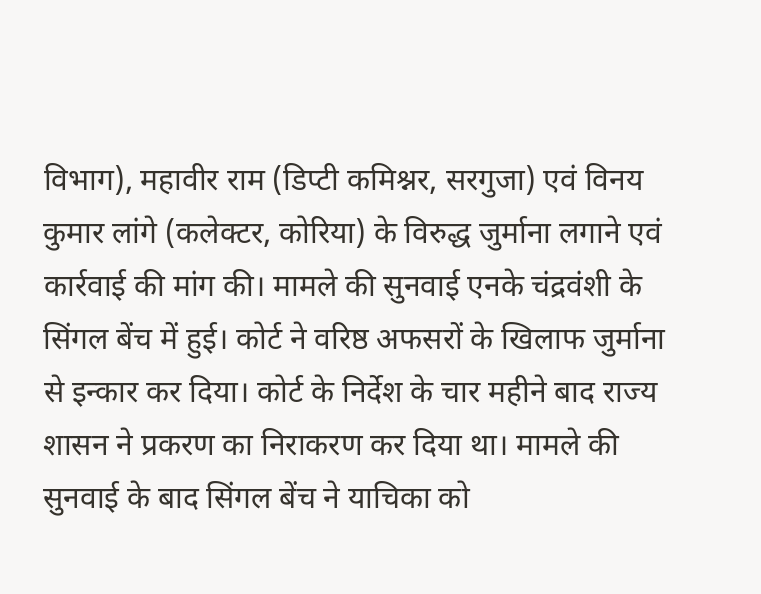विभाग), महावीर राम (डिप्टी कमिश्नर, सरगुजा) एवं विनय कुमार लांगे (कलेक्टर, कोरिया) के विरुद्ध जुर्माना लगाने एवं कार्रवाई की मांग की। मामले की सुनवाई एनके चंद्रवंशी के सिंगल बेंच में हुई। कोर्ट ने वरिष्ठ अफसरों के खिलाफ जुर्माना से इन्कार कर दिया। कोर्ट के निर्देश के चार महीने बाद राज्य शासन ने प्रकरण का निराकरण कर दिया था। मामले की सुनवाई के बाद सिंगल बेंच ने याचिका को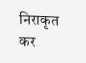निराकृत कर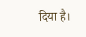दिया है।